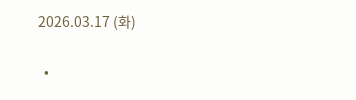2026.03.17 (화)

  •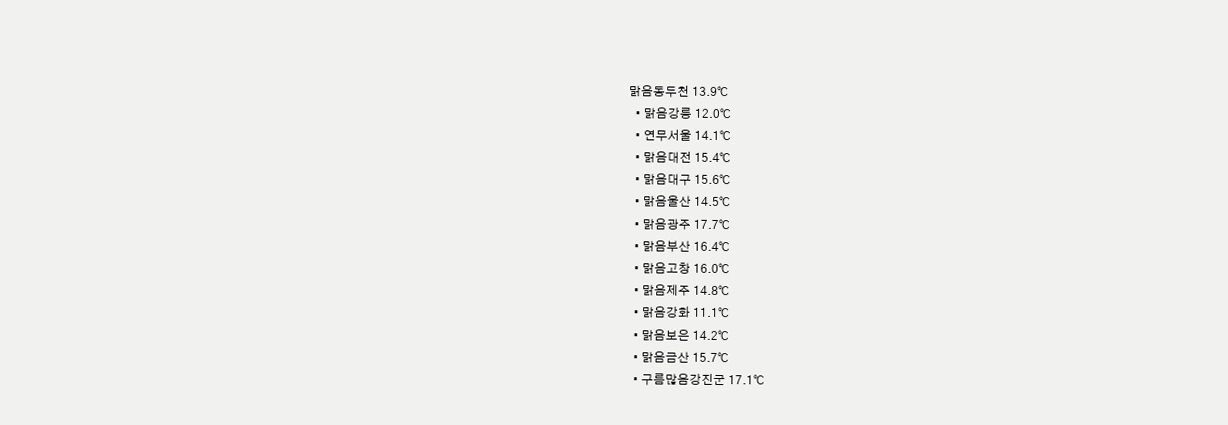맑음동두천 13.9℃
  • 맑음강릉 12.0℃
  • 연무서울 14.1℃
  • 맑음대전 15.4℃
  • 맑음대구 15.6℃
  • 맑음울산 14.5℃
  • 맑음광주 17.7℃
  • 맑음부산 16.4℃
  • 맑음고창 16.0℃
  • 맑음제주 14.8℃
  • 맑음강화 11.1℃
  • 맑음보은 14.2℃
  • 맑음금산 15.7℃
  • 구름많음강진군 17.1℃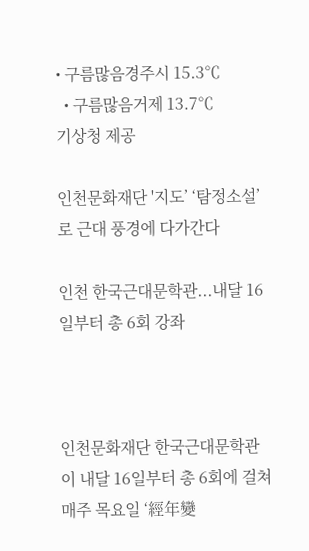• 구름많음경주시 15.3℃
  • 구름많음거제 13.7℃
기상청 제공

인천문화재단 '지도’ ‘탐정소설’로 근대 풍경에 다가간다

인천 한국근대문학관...내달 16일부터 총 6회 강좌



인천문화재단 한국근대문학관이 내달 16일부터 총 6회에 걸쳐 매주 목요일 ‘經年變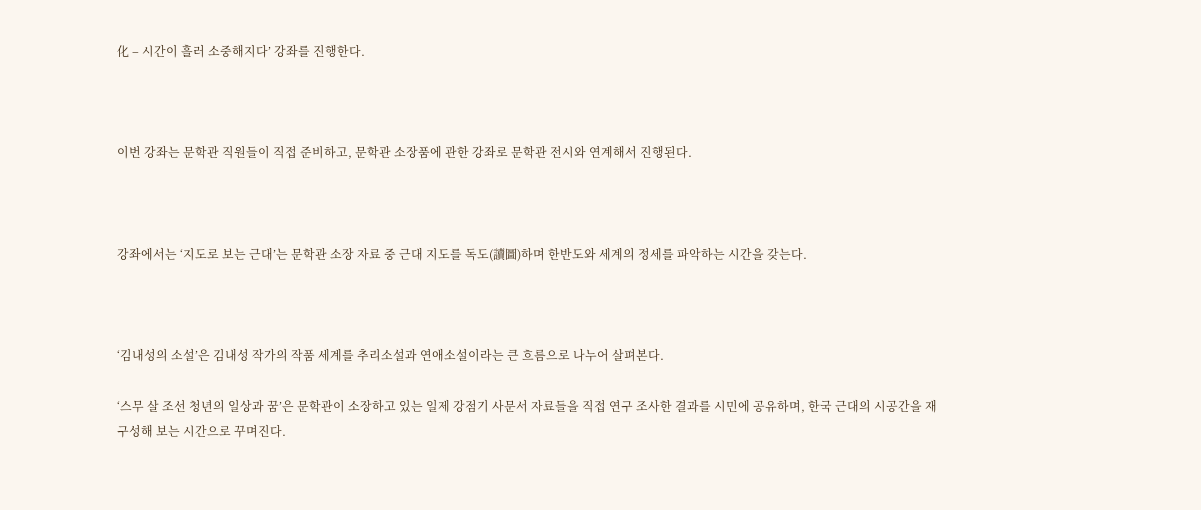化 – 시간이 흘러 소중해지다’ 강좌를 진행한다.



이번 강좌는 문학관 직원들이 직접 준비하고, 문학관 소장품에 관한 강좌로 문학관 전시와 연계해서 진행된다.



강좌에서는 ‘지도로 보는 근대’는 문학관 소장 자료 중 근대 지도를 독도(讀圖)하며 한반도와 세계의 정세를 파악하는 시간을 갖는다.



‘김내성의 소설’은 김내성 작가의 작품 세계를 추리소설과 연애소설이라는 큰 흐름으로 나누어 살펴본다.

‘스무 살 조선 청년의 일상과 꿈’은 문학관이 소장하고 있는 일제 강점기 사문서 자료들을 직접 연구 조사한 결과를 시민에 공유하며, 한국 근대의 시공간을 재구성해 보는 시간으로 꾸며진다.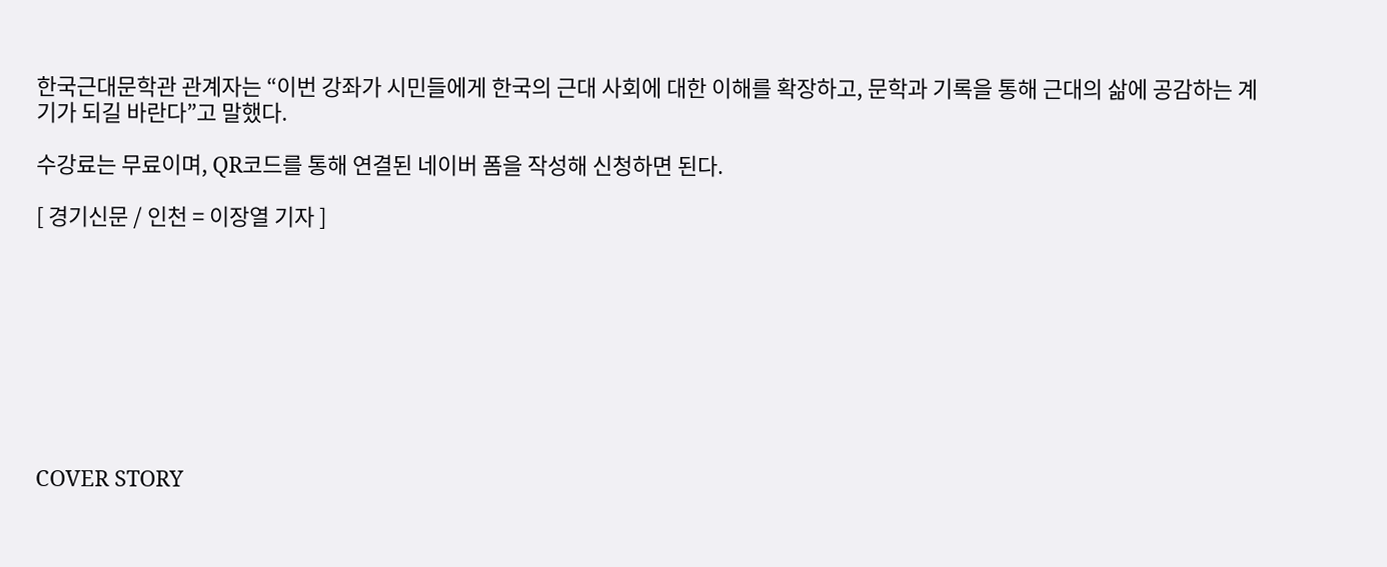한국근대문학관 관계자는 “이번 강좌가 시민들에게 한국의 근대 사회에 대한 이해를 확장하고, 문학과 기록을 통해 근대의 삶에 공감하는 계기가 되길 바란다”고 말했다.

수강료는 무료이며, QR코드를 통해 연결된 네이버 폼을 작성해 신청하면 된다.

[ 경기신문 / 인천 = 이장열 기자 ]









COVER STORY